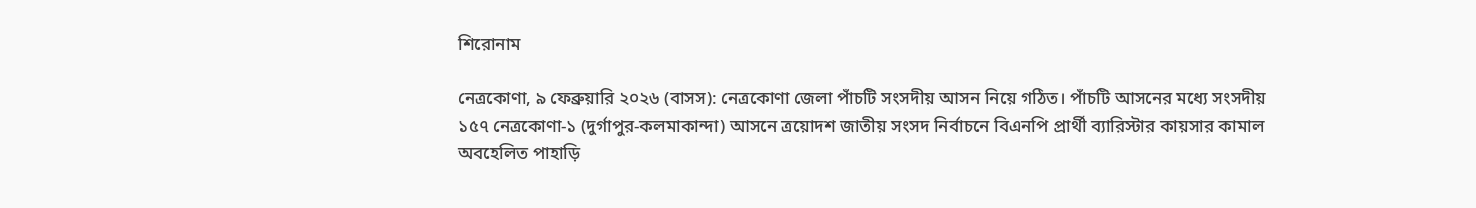শিরোনাম

নেত্রকোণা, ৯ ফেব্রুয়ারি ২০২৬ (বাসস): নেত্রকোণা জেলা পাঁচটি সংসদীয় আসন নিয়ে গঠিত। পাঁচটি আসনের মধ্যে সংসদীয় ১৫৭ নেত্রকোণা-১ (দুর্গাপুর-কলমাকান্দা) আসনে ত্রয়োদশ জাতীয় সংসদ নির্বাচনে বিএনপি প্রার্থী ব্যারিস্টার কায়সার কামাল অবহেলিত পাহাড়ি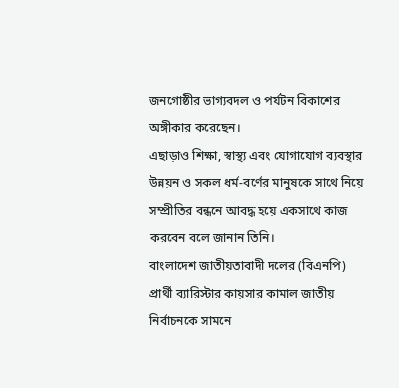জনগোষ্ঠীর ভাগ্যবদল ও পর্যটন বিকাশের অঙ্গীকার করেছেন।
এছাড়াও শিক্ষা, স্বাস্থ্য এবং যোগাযোগ ব্যবস্থার উন্নয়ন ও সকল ধর্ম-বর্ণের মানুষকে সাথে নিয়ে সম্প্রীতির বন্ধনে আবদ্ধ হয়ে একসাথে কাজ করবেন বলে জানান তিনি।
বাংলাদেশ জাতীয়তাবাদী দলের (বিএনপি) প্রার্থী ব্যারিস্টার কায়সার কামাল জাতীয় নির্বাচনকে সামনে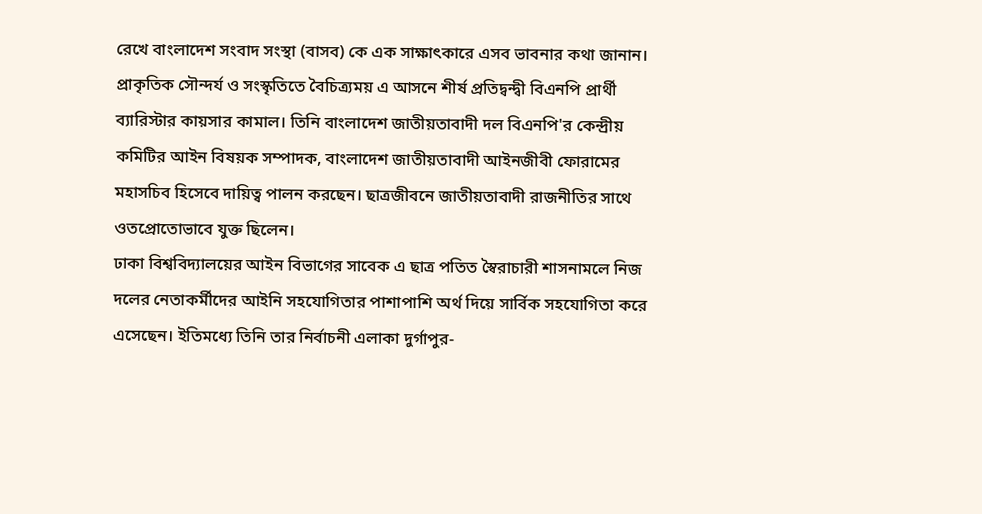রেখে বাংলাদেশ সংবাদ সংস্থা (বাসব) কে এক সাক্ষাৎকারে এসব ভাবনার কথা জানান।
প্রাকৃতিক সৌন্দর্য ও সংস্কৃতিতে বৈচিত্র্যময় এ আসনে শীর্ষ প্রতিদ্বন্দ্বী বিএনপি প্রার্থী ব্যারিস্টার কায়সার কামাল। তিনি বাংলাদেশ জাতীয়তাবাদী দল বিএনপি'র কেন্দ্রীয় কমিটির আইন বিষয়ক সম্পাদক, বাংলাদেশ জাতীয়তাবাদী আইনজীবী ফোরামের মহাসচিব হিসেবে দায়িত্ব পালন করছেন। ছাত্রজীবনে জাতীয়তাবাদী রাজনীতির সাথে ওতপ্রোতোভাবে যুক্ত ছিলেন।
ঢাকা বিশ্ববিদ্যালয়ের আইন বিভাগের সাবেক এ ছাত্র পতিত স্বৈরাচারী শাসনামলে নিজ দলের নেতাকর্মীদের আইনি সহযোগিতার পাশাপাশি অর্থ দিয়ে সার্বিক সহযোগিতা করে এসেছেন। ইতিমধ্যে তিনি তার নির্বাচনী এলাকা দুর্গাপুর-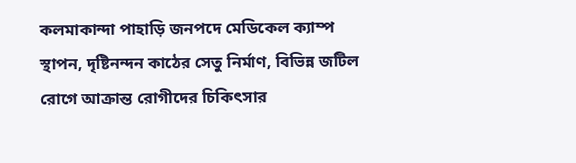কলমাকান্দা পাহাড়ি জনপদে মেডিকেল ক্যাম্প স্থাপন, দৃষ্টিনন্দন কাঠের সেতু নির্মাণ, বিভিন্ন জটিল রোগে আক্রান্ত রোগীদের চিকিৎসার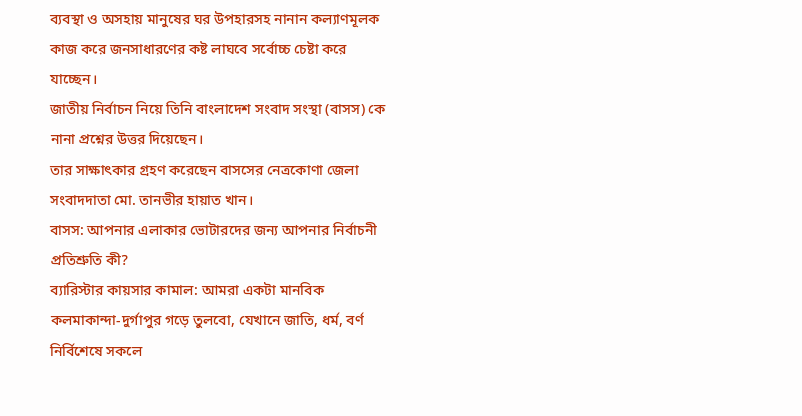ব্যবস্থা ও অসহায় মানুষের ঘর উপহারসহ নানান কল্যাণমূলক কাজ করে জনসাধারণের কষ্ট লাঘবে সর্বোচ্চ চেষ্টা করে যাচ্ছেন।
জাতীয় নির্বাচন নিয়ে তিনি বাংলাদেশ সংবাদ সংস্থা (বাসস) কে নানা প্রশ্নের উত্তর দিয়েছেন।
তার সাক্ষাৎকার গ্রহণ করেছেন বাসসের নেত্রকোণা জেলা সংবাদদাতা মো. তানভীর হায়াত খান।
বাসস: আপনার এলাকার ভোটারদের জন্য আপনার নির্বাচনী প্রতিশ্রুতি কী?
ব্যারিস্টার কায়সার কামাল: আমরা একটা মানবিক কলমাকান্দা-দুর্গাপুর গড়ে তুলবো, যেখানে জাতি, ধর্ম, বর্ণ নির্বিশেষে সকলে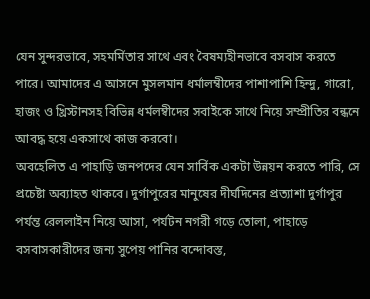যেন সুন্দরভাবে, সহমর্মিতার সাথে এবং বৈষম্যহীনভাবে বসবাস করতে পারে। আমাদের এ আসনে মুসলমান ধর্মালম্বীদের পাশাপাশি হিন্দু, গারো, হাজং ও খ্রিস্টানসহ বিভিন্ন ধর্মলম্বীদের সবাইকে সাথে নিয়ে সম্প্রীতির বন্ধনে আবদ্ধ হয়ে একসাথে কাজ করবো।
অবহেলিত এ পাহাড়ি জনপদের যেন সার্বিক একটা উন্নয়ন করতে পারি, সে প্রচেষ্টা অব্যাহত থাকবে। দুর্গাপুরের মানুষের দীর্ঘদিনের প্রত্যাশা দুর্গাপুর পর্যন্ত রেললাইন নিয়ে আসা, পর্যটন নগরী গড়ে তোলা, পাহাড়ে বসবাসকারীদের জন্য সুপেয় পানির বন্দোবস্ত,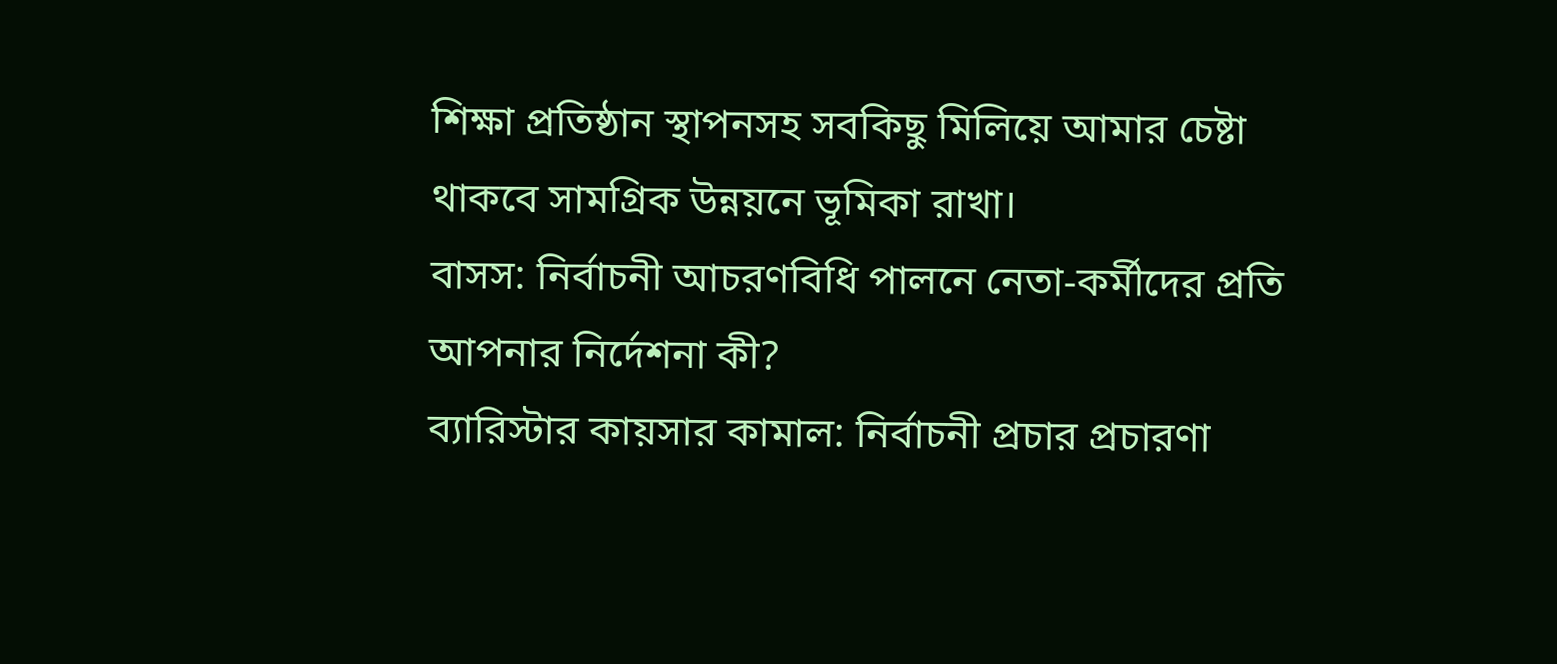শিক্ষা প্রতিষ্ঠান স্থাপনসহ সবকিছু মিলিয়ে আমার চেষ্টা থাকবে সামগ্রিক উন্নয়নে ভূমিকা রাখা।
বাসস: নির্বাচনী আচরণবিধি পালনে নেতা-কর্মীদের প্রতি আপনার নির্দেশনা কী?
ব্যারিস্টার কায়সার কামাল: নির্বাচনী প্রচার প্রচারণা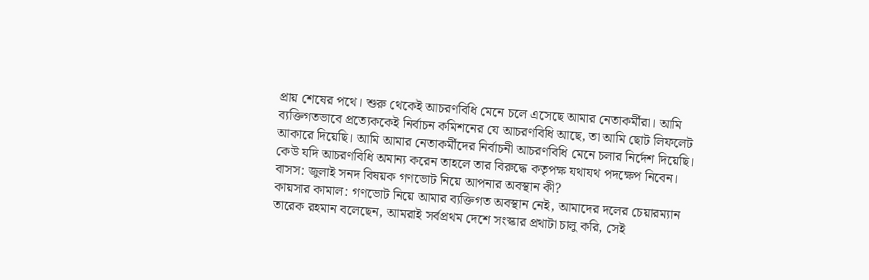প্রায় শেষের পথে। শুরু থেকেই আচরণবিধি মেনে চলে এসেছে আমার নেতাকর্মীরা। আমি ব্যক্তিগতভাবে প্রত্যেককেই নির্বাচন কমিশনের যে আচরণবিধি আছে, তা আমি ছোট লিফলেট আকারে দিয়েছি। আমি আমার নেতাকর্মীদের নির্বাচনী আচরণবিধি মেনে চলার নির্দেশ দিয়েছি। কেউ যদি আচরণবিধি অমান্য করেন তাহলে তার বিরুদ্ধে কতৃপক্ষ যথাযথ পদক্ষেপ নিবেন।
বাসস: জুলাই সনদ বিষয়ক গণভোট নিয়ে আপনার অবস্থান কী?
কায়সার কামাল: গণভোট নিয়ে আমার ব্যক্তিগত অবস্থান নেই, আমাদের দলের চেয়ারম্যান তারেক রহমান বলেছেন, আমরাই সর্বপ্রথম দেশে সংস্কার প্রথাটা চালু করি, সেই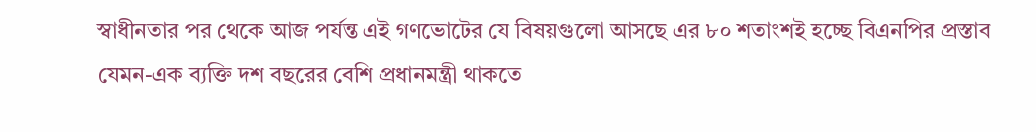স্বাধীনতার পর থেকে আজ পর্যন্ত এই গণভোটের যে বিষয়গুলো আসছে এর ৮০ শতাংশই হচ্ছে বিএনপির প্রস্তাব যেমন-এক ব্যক্তি দশ বছরের বেশি প্রধানমন্ত্রী থাকতে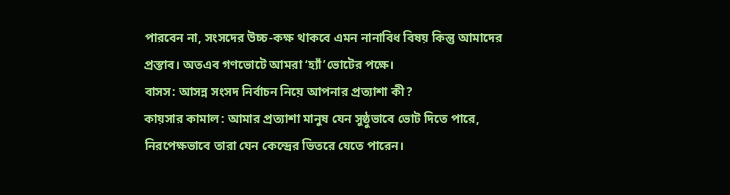পারবেন না, সংসদের উচ্চ-কক্ষ থাকবে এমন নানাবিধ বিষয় কিন্তু আমাদের প্রস্তাব। অতএব গণভোটে আমরা ‘হ্যাঁ’ভোটের পক্ষে।
বাসস: আসন্ন সংসদ নির্বাচন নিয়ে আপনার প্রত্যাশা কী?
কায়সার কামাল: আমার প্রত্যাশা মানুষ যেন সুষ্ঠুভাবে ভোট দিতে পারে, নিরপেক্ষভাবে তারা যেন কেন্দ্রের ভিতরে যেতে পারেন।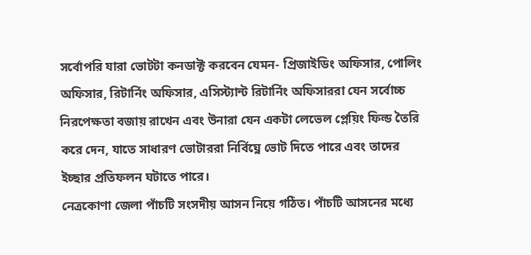সর্বোপরি যারা ভোটটা কনডাক্ট করবেন যেমন- প্রিজাইডিং অফিসার, পোলিং অফিসার, রিটার্নিং অফিসার, এসিস্ট্যান্ট রিটার্নিং অফিসাররা যেন সর্বোচ্চ নিরপেক্ষতা বজায় রাখেন এবং উনারা যেন একটা লেভেল প্লেয়িং ফিল্ড তৈরি করে দেন, যাতে সাধারণ ভোটাররা নির্বিঘ্নে ভোট দিতে পারে এবং তাদের ইচ্ছার প্রতিফলন ঘটাতে পারে।
নেত্রকোণা জেলা পাঁচটি সংসদীয় আসন নিয়ে গঠিত। পাঁচটি আসনের মধ্যে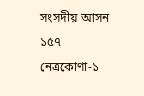সংসদীয় আসন ১৫৭ নেত্রকোণা-১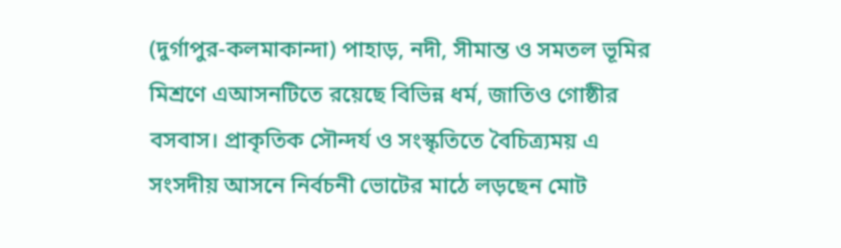(দুর্গাপুর-কলমাকান্দা) পাহাড়, নদী, সীমান্ত ও সমতল ভূমির মিশ্রণে এআসনটিতে রয়েছে বিভিন্ন ধর্ম, জাতিও গোষ্ঠীর বসবাস। প্রাকৃতিক সৌন্দর্য ও সংস্কৃতিতে বৈচিত্র্যময় এ সংসদীয় আসনে নির্বচনী ভোটের মাঠে লড়ছেন মোট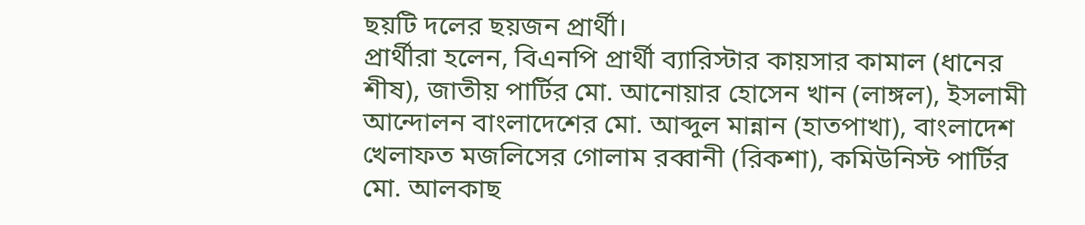ছয়টি দলের ছয়জন প্রার্থী।
প্রার্থীরা হলেন, বিএনপি প্রার্থী ব্যারিস্টার কায়সার কামাল (ধানের শীষ), জাতীয় পার্টির মো. আনোয়ার হোসেন খান (লাঙ্গল), ইসলামী আন্দোলন বাংলাদেশের মো. আব্দুল মান্নান (হাতপাখা), বাংলাদেশ খেলাফত মজলিসের গোলাম রব্বানী (রিকশা), কমিউনিস্ট পার্টির মো. আলকাছ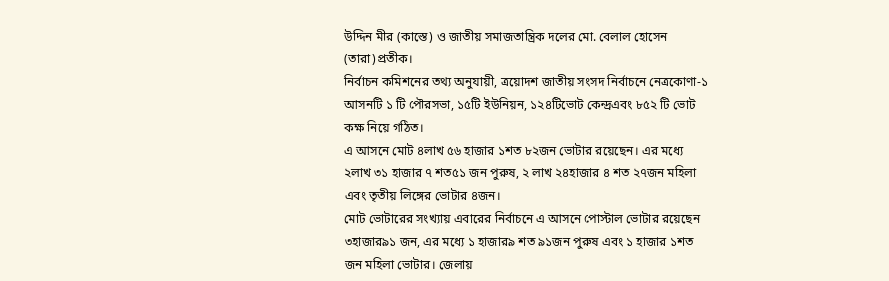উদ্দিন মীর (কাস্তে) ও জাতীয় সমাজতান্ত্রিক দলের মো. বেলাল হোসেন (তারা)প্রতীক।
নির্বাচন কমিশনের তথ্য অনুযায়ী, ত্রয়োদশ জাতীয় সংসদ নির্বাচনে নেত্রকোণা-১ আসনটি ১ টি পৌরসভা, ১৫টি ইউনিয়ন, ১২৪টিভোট কেন্দ্রএবং ৮৫২ টি ভোট কক্ষ নিয়ে গঠিত।
এ আসনে মোট ৪লাখ ৫৬ হাজার ১শত ৮২জন ভোটার রয়েছেন। এর মধ্যে ২লাখ ৩১ হাজার ৭ শত৫১ জন পুরুষ, ২ লাখ ২৪হাজার ৪ শত ২৭জন মহিলা এবং তৃতীয় লিঙ্গের ভোটার ৪জন।
মোট ভোটারের সংখ্যায় এবারের নির্বাচনে এ আসনে পোস্টাল ভোটার রয়েছেন ৩হাজার৯১ জন, এর মধ্যে ১ হাজার৯ শত ৯১জন পুরুষ এবং ১ হাজার ১শত জন মহিলা ভোটার। জেলায়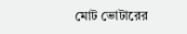মোট ভোটারের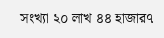সংখ্যা ২০ লাখ ৪৪ হাজার৭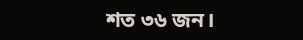শত ৩৬ জন।